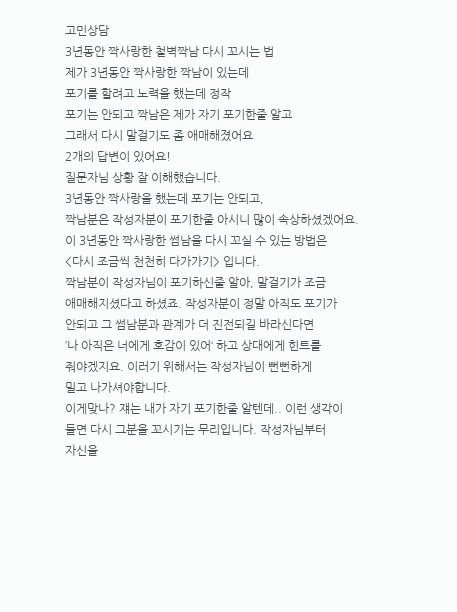고민상담
3년동안 짝사랑한 철벽짝남 다시 꼬시는 법
제가 3년동안 짝사랑한 짝남이 있는데
포기를 할려고 노력을 했는데 정작
포기는 안되고 짝남은 제가 자기 포기한줄 알고
그래서 다시 말걸기도 좀 애매해졌어요
2개의 답변이 있어요!
질문자님 상황 잘 이해했습니다.
3년동안 짝사랑을 했는데 포기는 안되고,
짝남분은 작성자분이 포기한줄 아시니 많이 속상하셨겠어요.
이 3년동안 짝사랑한 썸남을 다시 꼬실 수 있는 방법은
<다시 조금씩 천천히 다가가기> 입니다.
짝남분이 작성자님이 포기하신줄 알아, 말걸기가 조금
애매해지셨다고 하셨죠. 작성자분이 정말 아직도 포기가
안되고 그 썸남분과 관계가 더 진전되길 바라신다면
’나 아직은 너에게 호감이 있어‘ 하고 상대에게 힌트를
줘야겠지요. 이러기 위해서는 작성자님이 뻔뻔하게
밀고 나가셔야합니다.
이게맞나? 쟤는 내가 자기 포기한줄 알텐데.. 이런 생각이
들면 다시 그분을 꼬시기는 무리입니다. 작성자님부터
자신을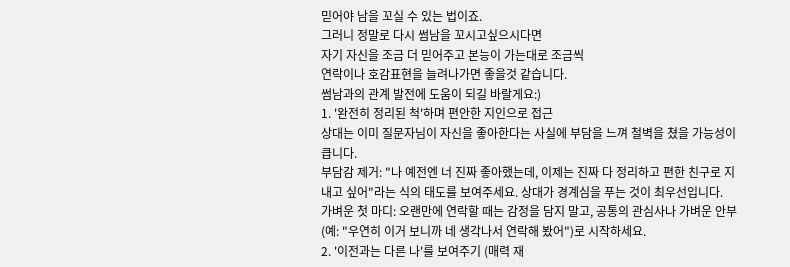믿어야 남을 꼬실 수 있는 법이죠.
그러니 정말로 다시 썸남을 꼬시고싶으시다면
자기 자신을 조금 더 믿어주고 본능이 가는대로 조금씩
연락이나 호감표현을 늘려나가면 좋을것 같습니다.
썸남과의 관계 발전에 도움이 되길 바랄게요:)
1. '완전히 정리된 척'하며 편안한 지인으로 접근
상대는 이미 질문자님이 자신을 좋아한다는 사실에 부담을 느껴 철벽을 쳤을 가능성이 큽니다.
부담감 제거: "나 예전엔 너 진짜 좋아했는데, 이제는 진짜 다 정리하고 편한 친구로 지내고 싶어"라는 식의 태도를 보여주세요. 상대가 경계심을 푸는 것이 최우선입니다.
가벼운 첫 마디: 오랜만에 연락할 때는 감정을 담지 말고, 공통의 관심사나 가벼운 안부(예: "우연히 이거 보니까 네 생각나서 연락해 봤어")로 시작하세요.
2. '이전과는 다른 나'를 보여주기 (매력 재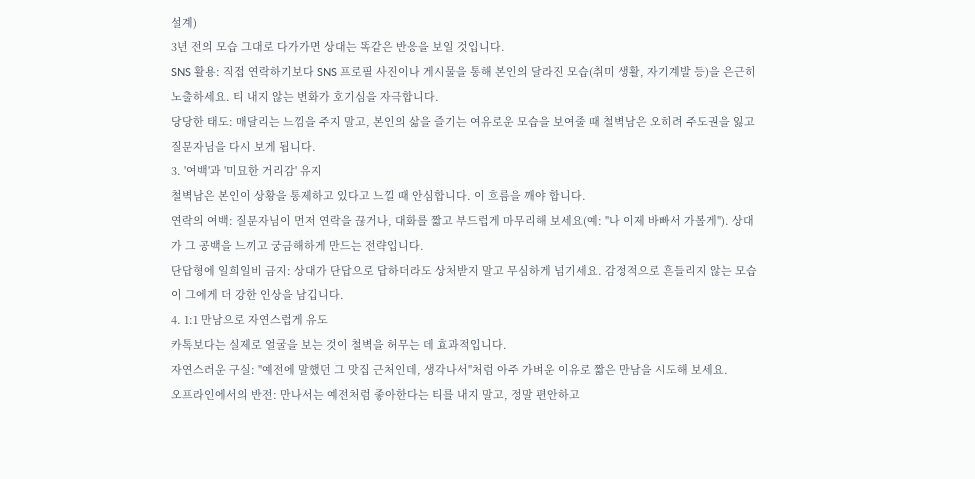설계)
3년 전의 모습 그대로 다가가면 상대는 똑같은 반응을 보일 것입니다.
SNS 활용: 직접 연락하기보다 SNS 프로필 사진이나 게시물을 통해 본인의 달라진 모습(취미 생활, 자기계발 등)을 은근히 노출하세요. 티 내지 않는 변화가 호기심을 자극합니다.
당당한 태도: 매달리는 느낌을 주지 말고, 본인의 삶을 즐기는 여유로운 모습을 보여줄 때 철벽남은 오히려 주도권을 잃고 질문자님을 다시 보게 됩니다.
3. '여백'과 '미묘한 거리감' 유지
철벽남은 본인이 상황을 통제하고 있다고 느낄 때 안심합니다. 이 흐름을 깨야 합니다.
연락의 여백: 질문자님이 먼저 연락을 끊거나, 대화를 짧고 부드럽게 마무리해 보세요(예: "나 이제 바빠서 가볼게"). 상대가 그 공백을 느끼고 궁금해하게 만드는 전략입니다.
단답형에 일희일비 금지: 상대가 단답으로 답하더라도 상처받지 말고 무심하게 넘기세요. 감정적으로 흔들리지 않는 모습이 그에게 더 강한 인상을 남깁니다.
4. 1:1 만남으로 자연스럽게 유도
카톡보다는 실제로 얼굴을 보는 것이 철벽을 허무는 데 효과적입니다.
자연스러운 구실: "예전에 말했던 그 맛집 근처인데, 생각나서"처럼 아주 가벼운 이유로 짧은 만남을 시도해 보세요.
오프라인에서의 반전: 만나서는 예전처럼 좋아한다는 티를 내지 말고, 정말 편안하고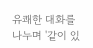유쾌한 대화를 나누며 '같이 있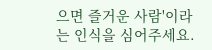으면 즐거운 사람'이라는 인식을 심어주세요.